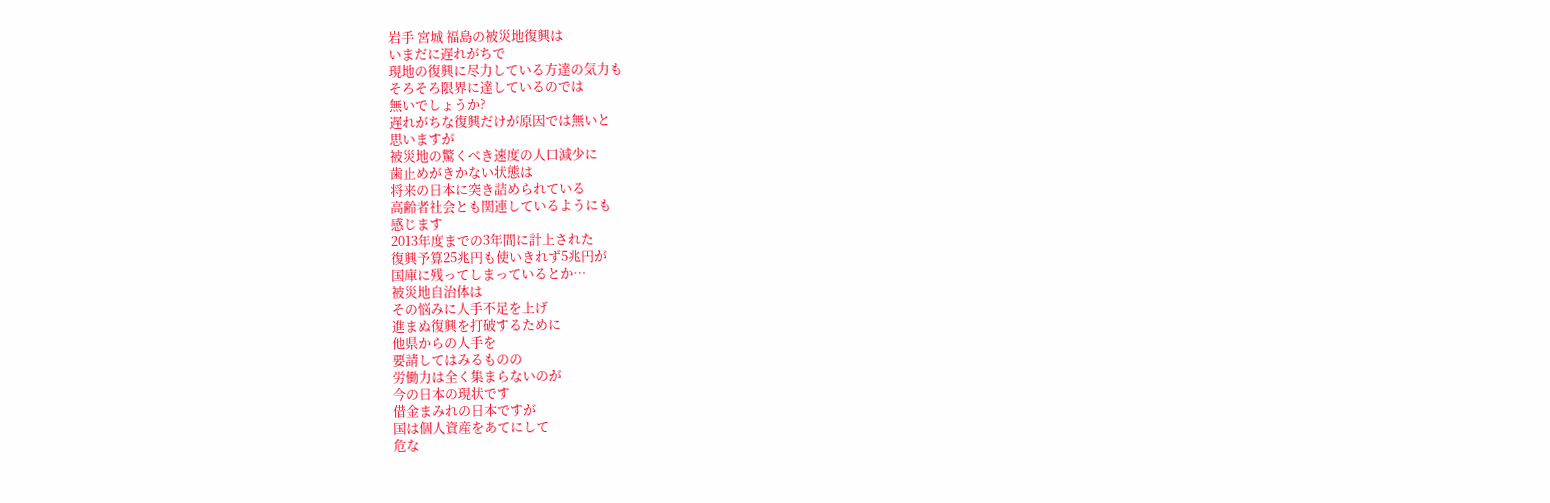岩手 宮城 福島の被災地復興は
いまだに遅れがちで
現地の復興に尽力している方達の気力も
そろそろ限界に達しているのでは
無いでしょうか?
遅れがちな復興だけが原因では無いと
思いますが
被災地の驚くべき速度の人口減少に
歯止めがきかない状態は
将来の日本に突き詰められている
高齢者社会とも関連しているようにも
感じます
2013年度までの3年間に計上された
復興予算25兆円も使いきれず5兆円が
国庫に残ってしまっているとか…
被災地自治体は
その悩みに人手不足を上げ
進まぬ復興を打破するために
他県からの人手を
要請してはみるものの
労働力は全く集まらないのが
今の日本の現状です
借金まみれの日本ですが
国は個人資産をあてにして
危な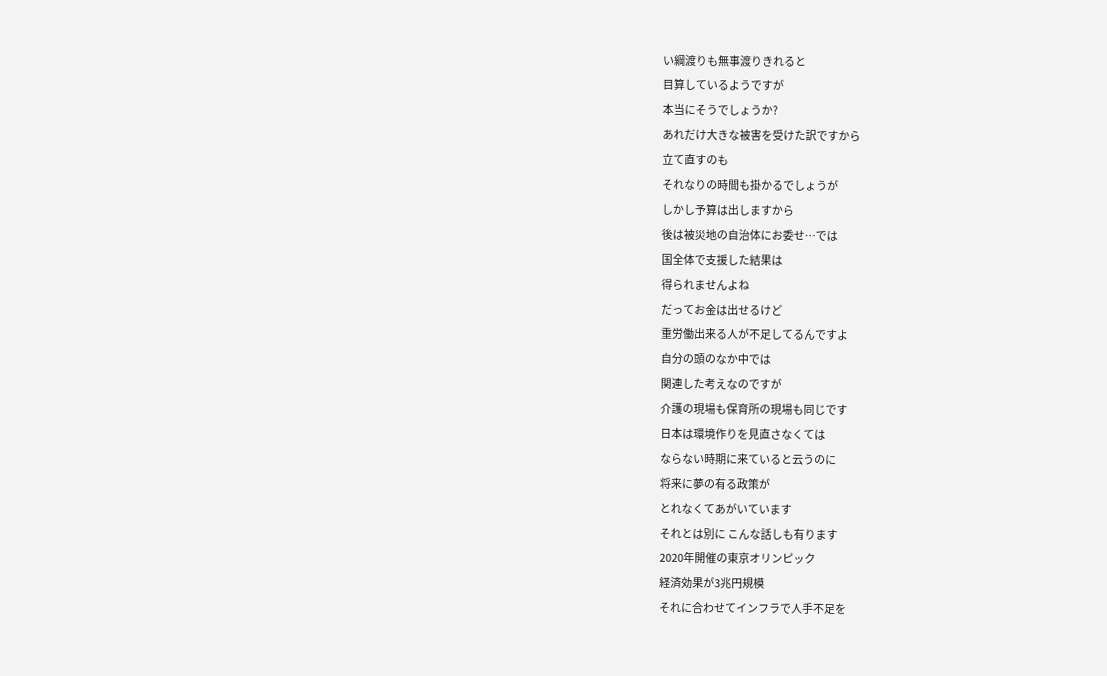い綱渡りも無事渡りきれると
目算しているようですが
本当にそうでしょうか?
あれだけ大きな被害を受けた訳ですから
立て直すのも
それなりの時間も掛かるでしょうが
しかし予算は出しますから
後は被災地の自治体にお委せ…では
国全体で支援した結果は
得られませんよね
だってお金は出せるけど
重労働出来る人が不足してるんですよ
自分の頭のなか中では
関連した考えなのですが
介護の現場も保育所の現場も同じです
日本は環境作りを見直さなくては
ならない時期に来ていると云うのに
将来に夢の有る政策が
とれなくてあがいています
それとは別に こんな話しも有ります
2020年開催の東京オリンピック
経済効果が3兆円規模
それに合わせてインフラで人手不足を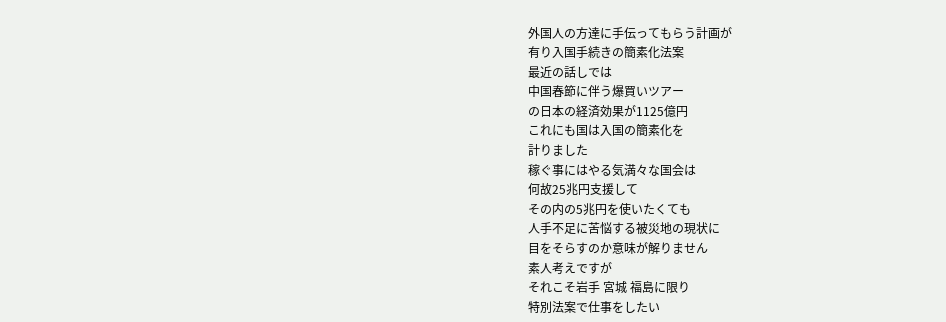外国人の方達に手伝ってもらう計画が
有り入国手続きの簡素化法案
最近の話しでは
中国春節に伴う爆買いツアー
の日本の経済効果が1125億円
これにも国は入国の簡素化を
計りました
稼ぐ事にはやる気満々な国会は
何故25兆円支援して
その内の5兆円を使いたくても
人手不足に苦悩する被災地の現状に
目をそらすのか意味が解りません
素人考えですが
それこそ岩手 宮城 福島に限り
特別法案で仕事をしたい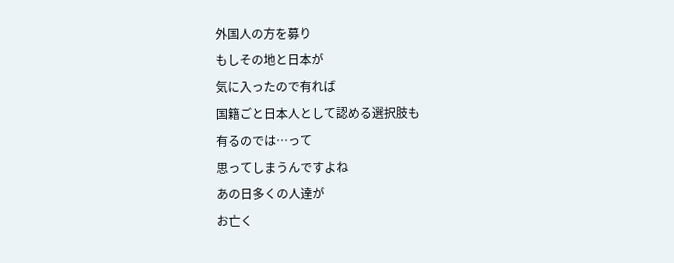外国人の方を募り
もしその地と日本が
気に入ったので有れば
国籍ごと日本人として認める選択肢も
有るのでは…って
思ってしまうんですよね
あの日多くの人達が
お亡く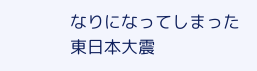なりになってしまった
東日本大震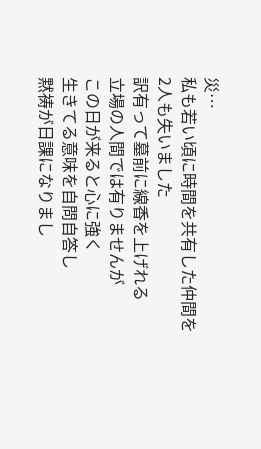災…
私も若い頃に時間を共有した仲間を
2人も失いました
訳有って墓前に線香を上げれる
立場の人間では有りませんが
この日が来ると心に強く
生きてる意味を自問自答し
黙祷が日課になりまし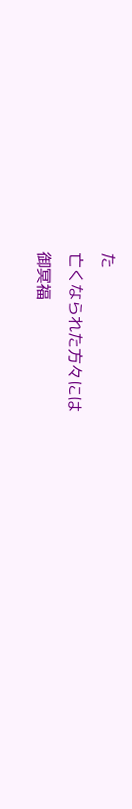た
亡くなられた方々には
御冥福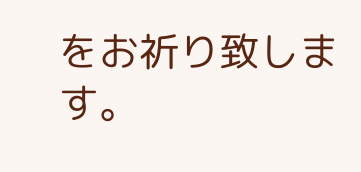をお祈り致します。